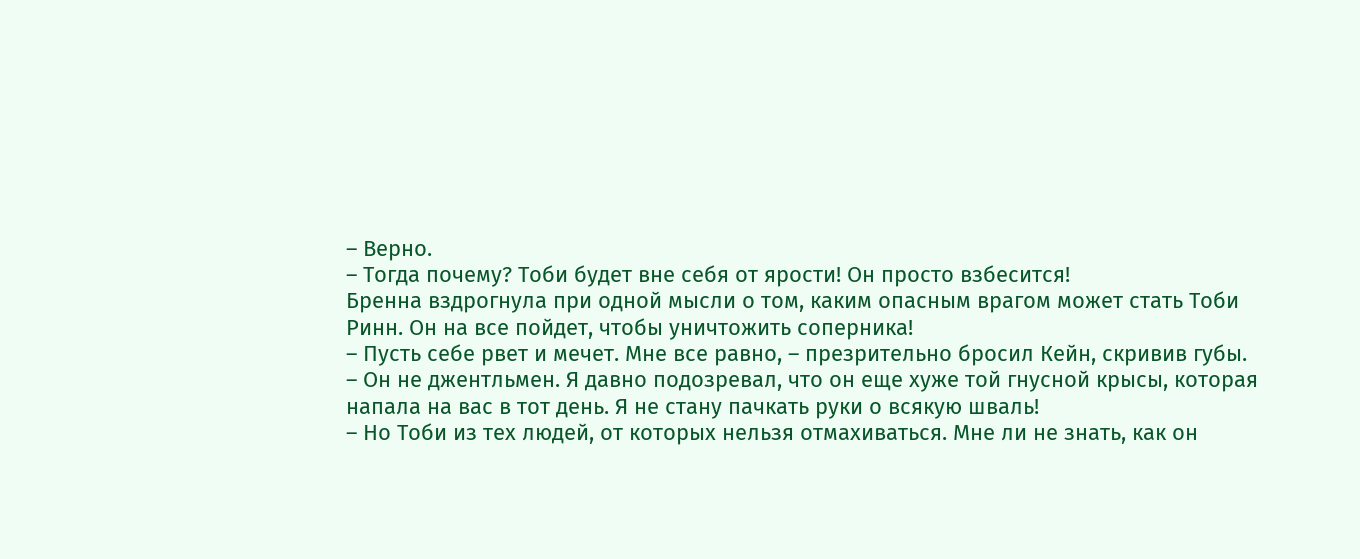– Верно.
– Тогда почему? Тоби будет вне себя от ярости! Он просто взбесится!
Бренна вздрогнула при одной мысли о том, каким опасным врагом может стать Тоби Ринн. Он на все пойдет, чтобы уничтожить соперника!
– Пусть себе рвет и мечет. Мне все равно, – презрительно бросил Кейн, скривив губы. – Он не джентльмен. Я давно подозревал, что он еще хуже той гнусной крысы, которая напала на вас в тот день. Я не стану пачкать руки о всякую шваль!
– Но Тоби из тех людей, от которых нельзя отмахиваться. Мне ли не знать, как он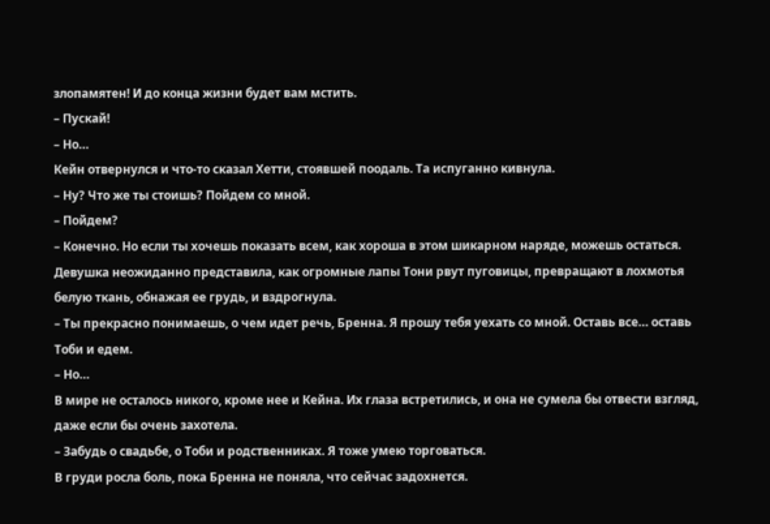злопамятен! И до конца жизни будет вам мстить.
– Пускай!
– Но…
Кейн отвернулся и что-то сказал Хетти, стоявшей поодаль. Та испуганно кивнула.
– Ну? Что же ты стоишь? Пойдем со мной.
– Пойдем?
– Конечно. Но если ты хочешь показать всем, как хороша в этом шикарном наряде, можешь остаться.
Девушка неожиданно представила, как огромные лапы Тони рвут пуговицы, превращают в лохмотья белую ткань, обнажая ее грудь, и вздрогнула.
– Ты прекрасно понимаешь, о чем идет речь, Бренна. Я прошу тебя уехать со мной. Оставь все… оставь Тоби и едем.
– Но…
В мире не осталось никого, кроме нее и Кейна. Их глаза встретились, и она не сумела бы отвести взгляд, даже если бы очень захотела.
– Забудь о свадьбе, о Тоби и родственниках. Я тоже умею торговаться.
В груди росла боль, пока Бренна не поняла, что сейчас задохнется.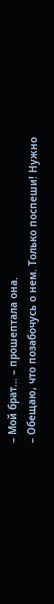– Мой брат… – прошептала она.
– Обещаю, что позабочусь о нем. Только поспеши! Нужно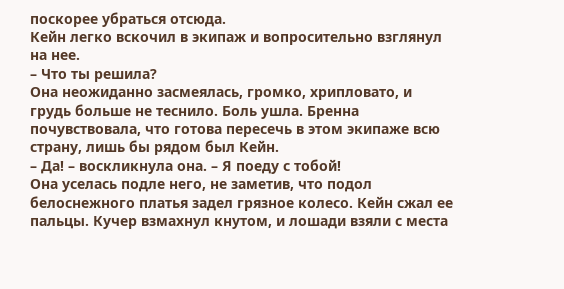поскорее убраться отсюда.
Кейн легко вскочил в экипаж и вопросительно взглянул на нее.
– Что ты решила?
Она неожиданно засмеялась, громко, хрипловато, и грудь больше не теснило. Боль ушла. Бренна почувствовала, что готова пересечь в этом экипаже всю страну, лишь бы рядом был Кейн.
– Да! – воскликнула она. – Я поеду с тобой!
Она уселась подле него, не заметив, что подол белоснежного платья задел грязное колесо. Кейн сжал ее пальцы. Кучер взмахнул кнутом, и лошади взяли с места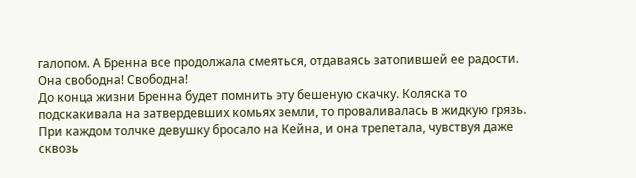галопом. А Бренна все продолжала смеяться, отдаваясь затопившей ее радости. Она свободна! Свободна!
До конца жизни Бренна будет помнить эту бешеную скачку. Коляска то подскакивала на затвердевших комьях земли, то проваливалась в жидкую грязь. При каждом толчке девушку бросало на Кейна, и она трепетала, чувствуя даже сквозь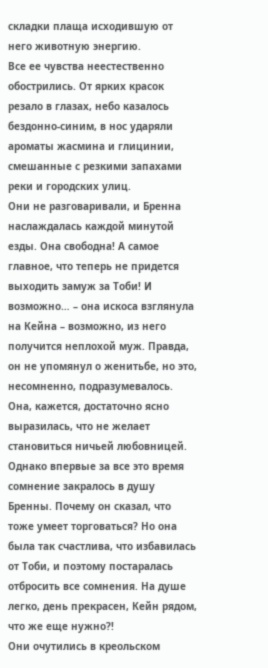складки плаща исходившую от него животную энергию.
Все ее чувства неестественно обострились. От ярких красок резало в глазах, небо казалось бездонно-синим, в нос ударяли ароматы жасмина и глицинии, смешанные с резкими запахами реки и городских улиц.
Они не разговаривали, и Бренна наслаждалась каждой минутой езды. Она свободна! А самое главное, что теперь не придется выходить замуж за Тоби! И возможно… – она искоса взглянула на Кейна – возможно, из него получится неплохой муж. Правда, он не упомянул о женитьбе, но это, несомненно, подразумевалось. Она, кажется, достаточно ясно выразилась, что не желает становиться ничьей любовницей.
Однако впервые за все это время сомнение закралось в душу Бренны. Почему он сказал, что тоже умеет торговаться? Но она была так счастлива, что избавилась от Тоби, и поэтому постаралась отбросить все сомнения. На душе легко, день прекрасен, Кейн рядом, что же еще нужно?!
Они очутились в креольском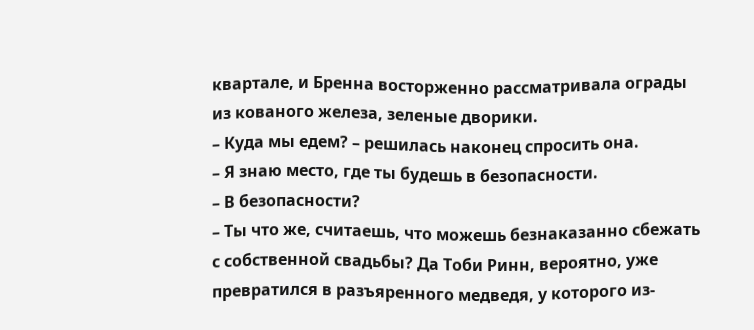квартале, и Бренна восторженно рассматривала ограды из кованого железа, зеленые дворики.
– Куда мы едем? – решилась наконец спросить она.
– Я знаю место, где ты будешь в безопасности.
– В безопасности?
– Ты что же, считаешь, что можешь безнаказанно сбежать с собственной свадьбы? Да Тоби Ринн, вероятно, уже превратился в разъяренного медведя, у которого из-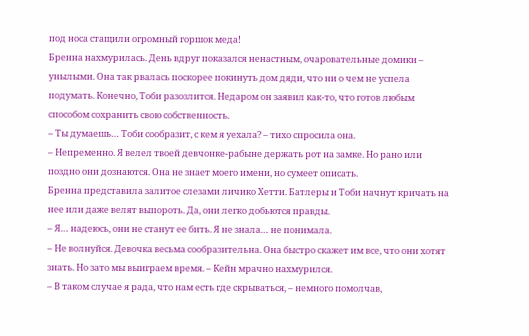под носа стащили огромный горшок меда!
Бренна нахмурилась. День вдруг показался ненастным, очаровательные домики – унылыми. Она так рвалась поскорее покинуть дом дяди, что ни о чем не успела подумать. Конечно, Тоби разозлится. Недаром он заявил как-то, что готов любым способом сохранить свою собственность.
– Ты думаешь… Тоби сообразит, с кем я уехала? – тихо спросила она.
– Непременно. Я велел твоей девчонке-рабыне держать рот на замке. Но рано или поздно они дознаются. Она не знает моего имени, но сумеет описать.
Бренна представила залитое слезами личико Хетти. Батлеры и Тоби начнут кричать на нее или даже велят выпороть. Да, они легко добьются правды.
– Я… надеюсь, они не станут ее бить. Я не знала… не понимала.
– Не волнуйся. Девочка весьма сообразительна. Она быстро скажет им все, что они хотят знать. Но зато мы выиграем время. – Кейн мрачно нахмурился.
– В таком случае я рада, что нам есть где скрываться, – немного помолчав,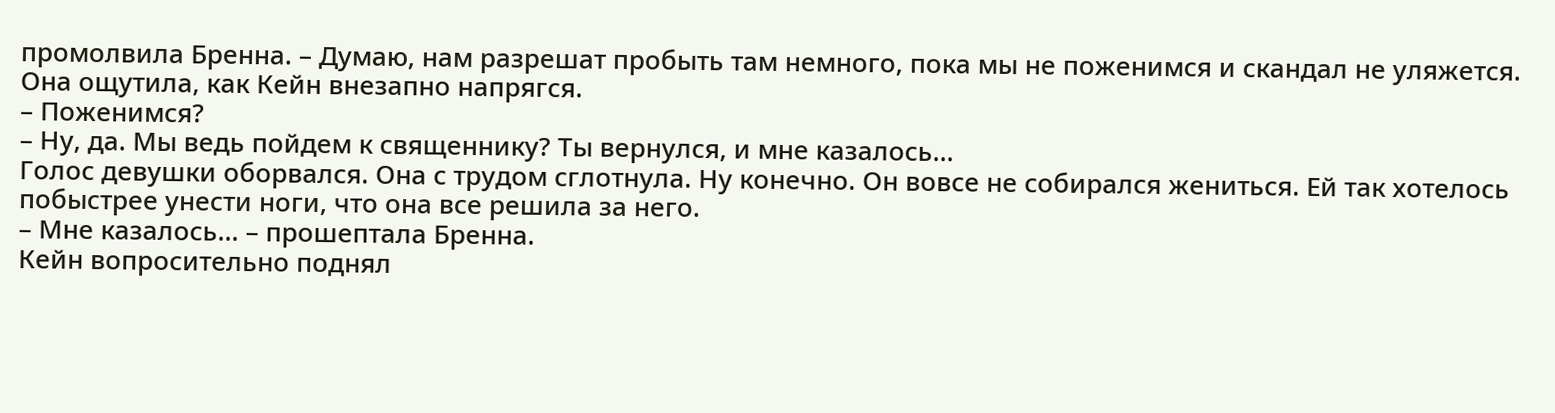промолвила Бренна. – Думаю, нам разрешат пробыть там немного, пока мы не поженимся и скандал не уляжется.
Она ощутила, как Кейн внезапно напрягся.
– Поженимся?
– Ну, да. Мы ведь пойдем к священнику? Ты вернулся, и мне казалось…
Голос девушки оборвался. Она с трудом сглотнула. Ну конечно. Он вовсе не собирался жениться. Ей так хотелось побыстрее унести ноги, что она все решила за него.
– Мне казалось… – прошептала Бренна.
Кейн вопросительно поднял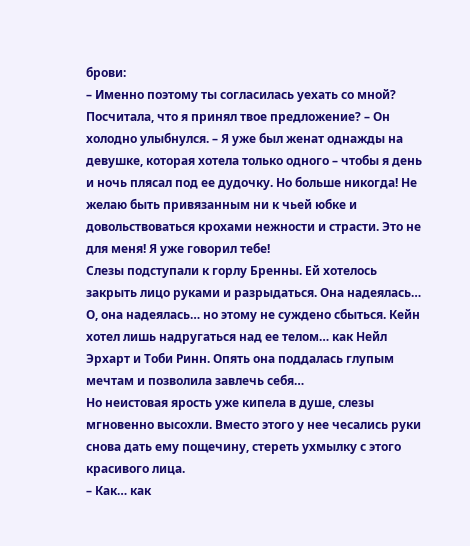брови:
– Именно поэтому ты согласилась уехать со мной? Посчитала, что я принял твое предложение? – Он холодно улыбнулся. – Я уже был женат однажды на девушке, которая хотела только одного – чтобы я день и ночь плясал под ее дудочку. Но больше никогда! Не желаю быть привязанным ни к чьей юбке и довольствоваться крохами нежности и страсти. Это не для меня! Я уже говорил тебе!
Слезы подступали к горлу Бренны. Ей хотелось закрыть лицо руками и разрыдаться. Она надеялась… О, она надеялась… но этому не суждено сбыться. Кейн хотел лишь надругаться над ее телом… как Нейл Эрхарт и Тоби Ринн. Опять она поддалась глупым мечтам и позволила завлечь себя…
Но неистовая ярость уже кипела в душе, слезы мгновенно высохли. Вместо этого у нее чесались руки снова дать ему пощечину, стереть ухмылку с этого красивого лица.
– Как… как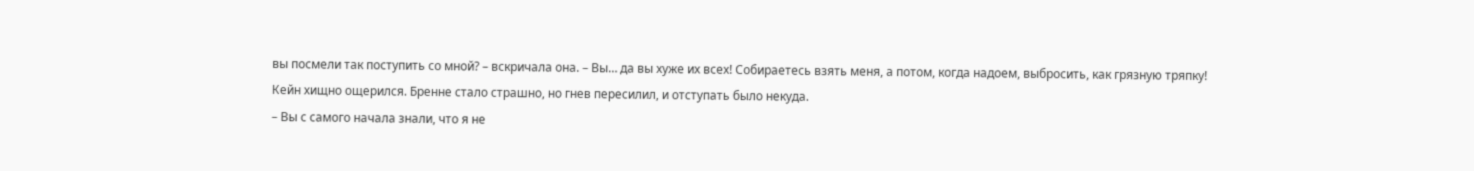вы посмели так поступить со мной? – вскричала она. – Вы… да вы хуже их всех! Собираетесь взять меня, а потом, когда надоем, выбросить, как грязную тряпку!
Кейн хищно ощерился. Бренне стало страшно, но гнев пересилил, и отступать было некуда.
– Вы с самого начала знали, что я не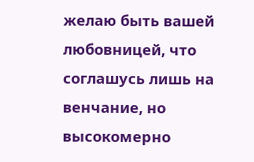желаю быть вашей любовницей, что соглашусь лишь на венчание, но высокомерно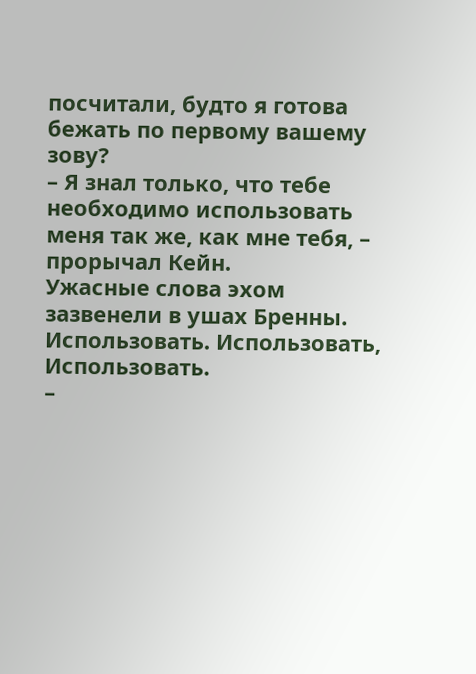посчитали, будто я готова бежать по первому вашему зову?
– Я знал только, что тебе необходимо использовать меня так же, как мне тебя, – прорычал Кейн.
Ужасные слова эхом зазвенели в ушах Бренны.
Использовать. Использовать, Использовать.
–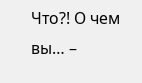Что?! О чем вы… –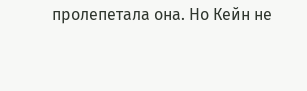пролепетала она. Но Кейн не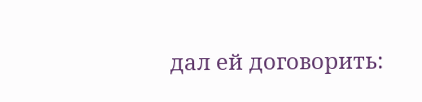дал ей договорить: